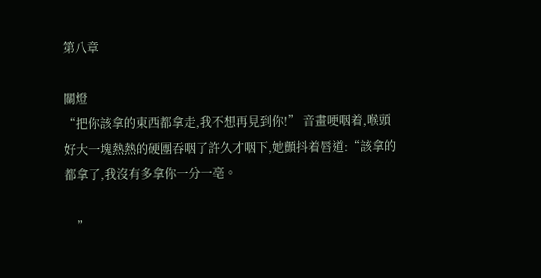第八章

關燈
“把你該拿的東西都拿走,我不想再見到你!” 音畫哽咽着,喉頭好大一塊熱熱的硬團吞咽了許久才咽下,她顫抖着唇道:“該拿的都拿了,我沒有多拿你一分一亳。

    ”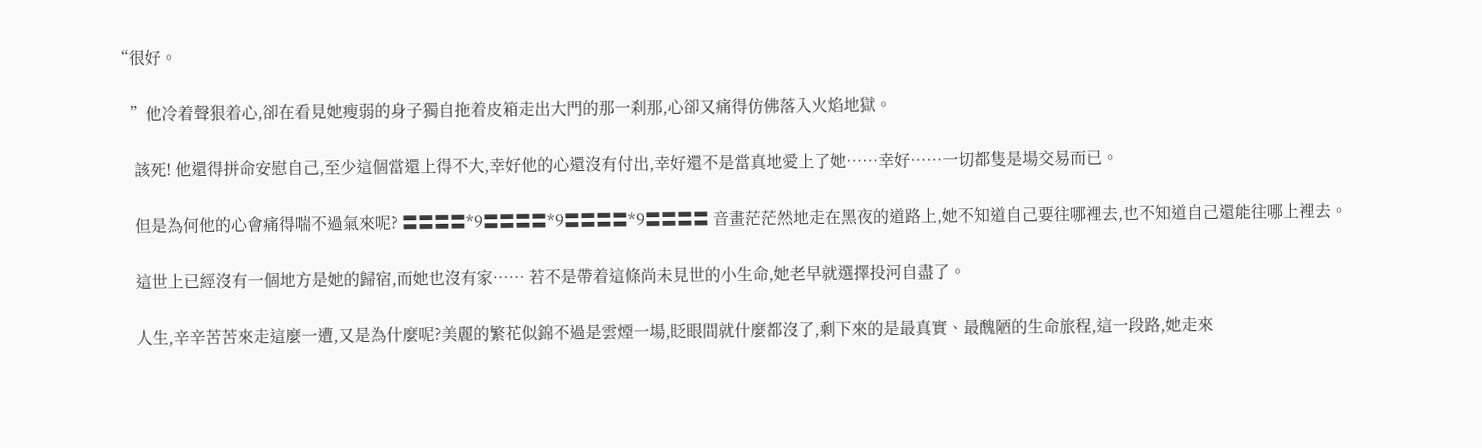“很好。

    ”他冷着聲狠着心,卻在看見她瘦弱的身子獨自拖着皮箱走出大門的那一刹那,心卻又痛得仿佛落入火焰地獄。

     該死! 他還得拼命安慰自己,至少這個當還上得不大,幸好他的心還沒有付出,幸好還不是當真地愛上了她……幸好……一切都隻是場交易而已。

     但是為何他的心會痛得喘不過氣來呢? 〓〓〓〓*9〓〓〓〓*9〓〓〓〓*9〓〓〓〓 音畫茫茫然地走在黑夜的道路上,她不知道自己要往哪裡去,也不知道自己還能往哪上裡去。

     這世上已經沒有一個地方是她的歸宿,而她也沒有家…… 若不是帶着這條尚未見世的小生命,她老早就選擇投河自盡了。

     人生,辛辛苦苦來走這麼一遭,又是為什麼呢?美麗的繁花似錦不過是雲煙一場,眨眼間就什麼都沒了,剩下來的是最真實、最醜陋的生命旅程,這一段路,她走來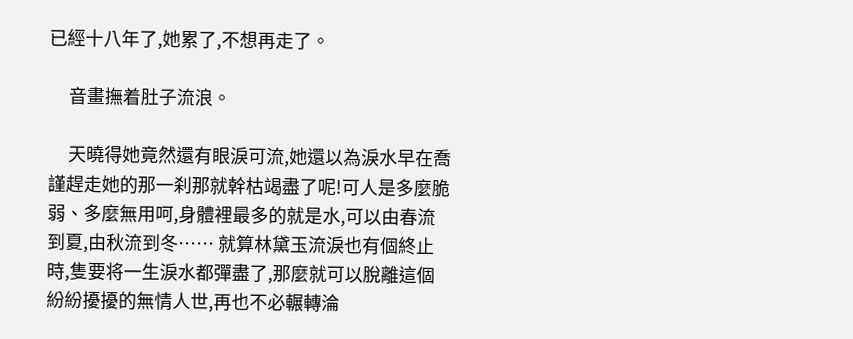已經十八年了,她累了,不想再走了。

     音畫撫着肚子流浪。

     天曉得她竟然還有眼淚可流,她還以為淚水早在喬謹趕走她的那一刹那就幹枯竭盡了呢!可人是多麼脆弱、多麼無用呵,身體裡最多的就是水,可以由春流到夏,由秋流到冬…… 就算林黛玉流淚也有個終止時,隻要将一生淚水都彈盡了,那麼就可以脫離這個紛紛擾擾的無情人世,再也不必輾轉淪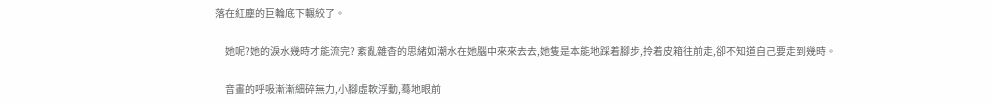落在紅塵的巨輪底下輾絞了。

     她呢?她的淚水幾時才能流完? 紊亂雜杳的思緒如潮水在她腦中來來去去,她隻是本能地踩着腳步,拎着皮箱往前走,卻不知道自己要走到幾時。

     音畫的呼吸漸漸細碎無力,小腳虛軟浮動,蓦地眼前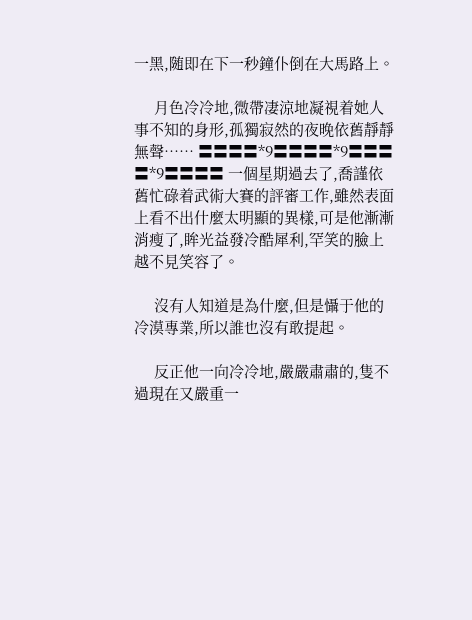一黑,随即在下一秒鐘仆倒在大馬路上。

     月色冷冷地,微帶凄涼地凝視着她人事不知的身形,孤獨寂然的夜晚依舊靜靜無聲…… 〓〓〓〓*9〓〓〓〓*9〓〓〓〓*9〓〓〓〓 一個星期過去了,喬謹依舊忙碌着武術大賽的評審工作,雖然表面上看不出什麼太明顯的異樣,可是他漸漸消瘦了,眸光益發冷酷犀利,罕笑的臉上越不見笑容了。

     沒有人知道是為什麼,但是懾于他的冷漠專業,所以誰也沒有敢提起。

     反正他一向冷冷地,嚴嚴肅肅的,隻不過現在又嚴重一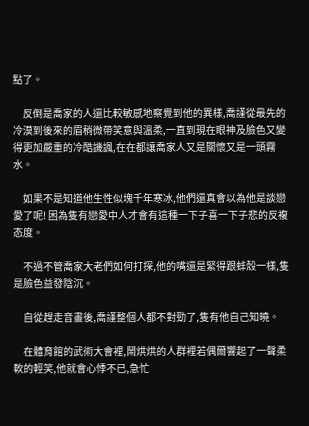點了。

     反倒是喬家的人還比較敏感地察覺到他的異樣,喬謹從最先的冷漠到後來的眉稍微帶笑意與溫柔,一直到現在眼神及臉色又變得更加嚴重的冷酷譏諷,在在都讓喬家人又是關懷又是一頭霧水。

     如果不是知道他生性似塊千年寒冰,他們還真會以為他是談戀愛了呢! 困為隻有戀愛中人才會有這種一下子喜一下子悲的反複态度。

     不過不管喬家大老們如何打探,他的嘴還是緊得跟蚌殼一樣,隻是臉色益發陰沉。

     自從趕走音畫後,喬謹整個人都不對勁了,隻有他自己知曉。

     在體育館的武術大會裡,鬧烘烘的人群裡若偶爾響起了一聲柔軟的輕笑,他就會心悸不已,急忙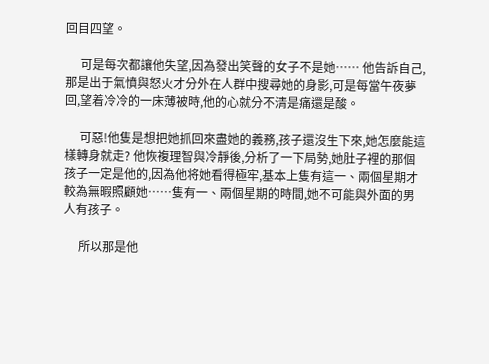回目四望。

     可是每次都讓他失望,因為發出笑聲的女子不是她…… 他告訴自己,那是出于氣憤與怒火才分外在人群中搜尋她的身影,可是每當午夜夢回,望着冷冷的一床薄被時,他的心就分不清是痛還是酸。

     可惡!他隻是想把她抓回來盡她的義務,孩子還沒生下來,她怎麼能這樣轉身就走? 他恢複理智與冷靜後,分析了一下局勢,她肚子裡的那個孩子一定是他的,因為他将她看得極牢,基本上隻有這一、兩個星期才較為無暇照顧她……隻有一、兩個星期的時間,她不可能與外面的男人有孩子。

     所以那是他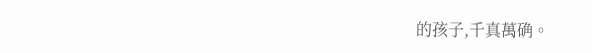的孩子,千真萬确。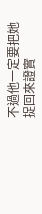不過他一定要把她捉回來證實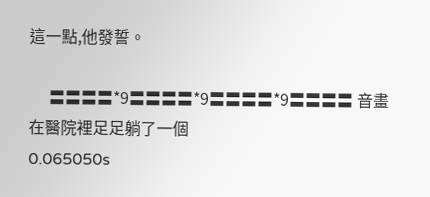這一點,他發誓。

     〓〓〓〓*9〓〓〓〓*9〓〓〓〓*9〓〓〓〓 音畫在醫院裡足足躺了一個
0.065050s